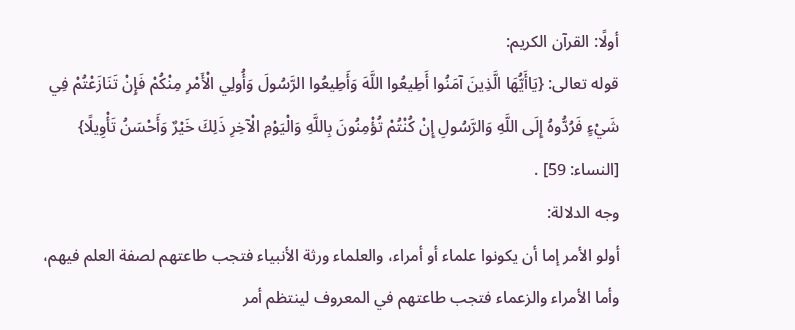أولًا: القرآن الكريم:
قوله تعالى: {يَاأَيُّهَا الَّذِينَ آمَنُوا أَطِيعُوا اللَّهَ وَأَطِيعُوا الرَّسُولَ وَأُولِي الْأَمْرِ مِنْكُمْ فَإِنْ تَنَازَعْتُمْ فِي شَيْءٍ فَرُدُّوهُ إِلَى اللَّهِ وَالرَّسُولِ إِنْ كُنْتُمْ تُؤْمِنُونَ بِاللَّهِ وَالْيَوْمِ الْآخِرِ ذَلِكَ خَيْرٌ وَأَحْسَنُ تَأْوِيلًا} [النساء: 59] .
وجه الدلالة:
أولو الأمر إما أن يكونوا علماء أو أمراء، والعلماء ورثة الأنبياء فتجب طاعتهم لصفة العلم فيهم، وأما الأمراء والزعماء فتجب طاعتهم في المعروف لينتظم أمر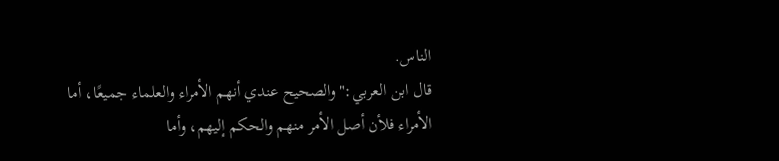الناس.
قال ابن العربي:"والصحيح عندي أنهم الأمراء والعلماء جميعًا، أما الأمراء فلأن أصل الأمر منهم والحكم إليهم، وأما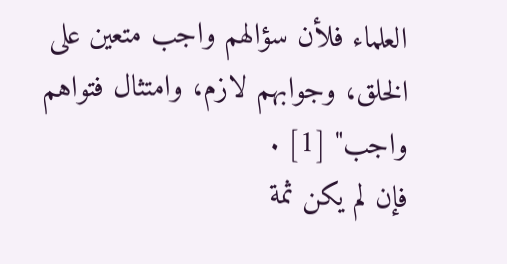العلماء فلأن سؤالهم واجب متعين على الخلق، وجوابهم لازم، وامتثال فتواهم واجب" [1] .
فإن لم يكن ثمة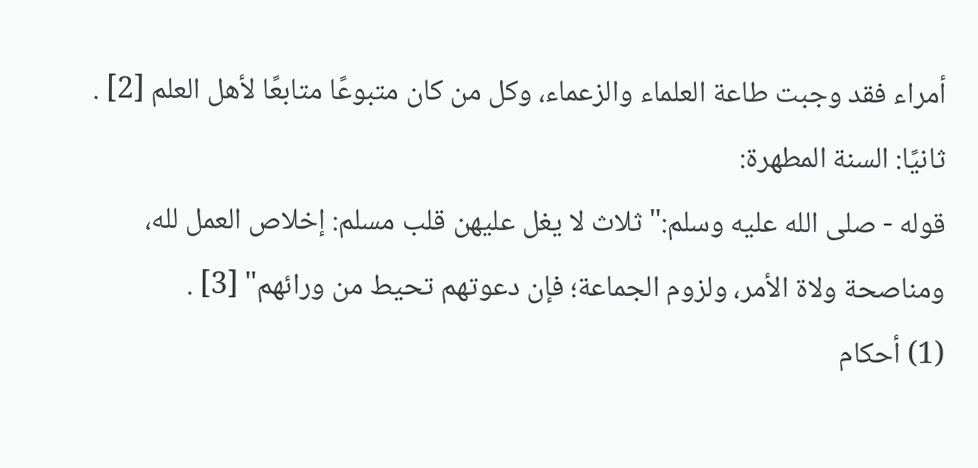أمراء فقد وجبت طاعة العلماء والزعماء، وكل من كان متبوعًا متابعًا لأهل العلم [2] .
ثانيًا: السنة المطهرة:
قوله - صلى الله عليه وسلم:"ثلاث لا يغل عليهن قلب مسلم: إخلاص العمل لله، ومناصحة ولاة الأمر، ولزوم الجماعة؛ فإن دعوتهم تحيط من ورائهم" [3] .
(1) أحكام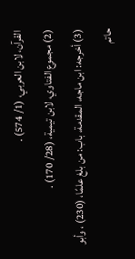القرآن، لابن العربي، (1/ 574) .
(2) مجموع الفتاوي، لابن تيمية، (28/ 170) .
(3) أخرجه: ابن ماجه، المقدمة، باب: من بلغ علمًا، (230) ، وأبو حاتم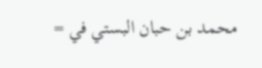محمد بن حبان البستي في =